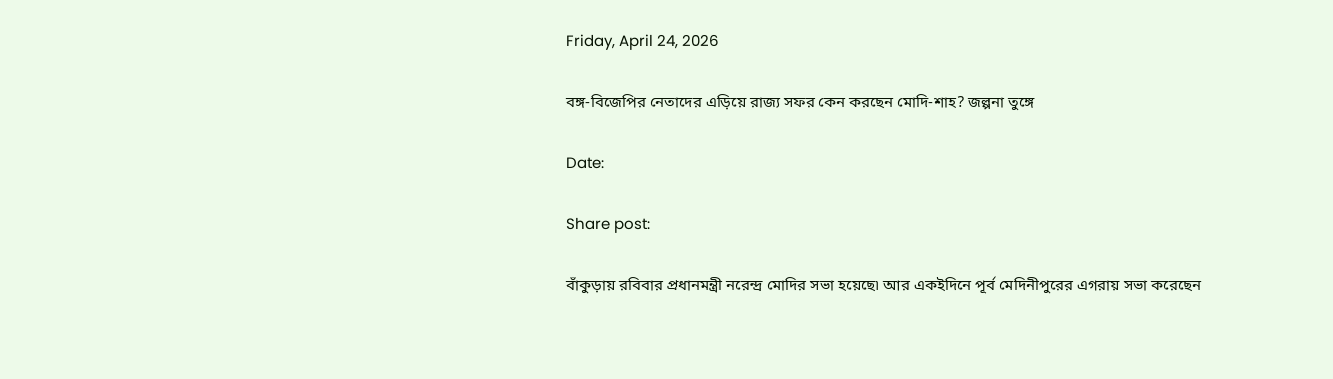Friday, April 24, 2026

বঙ্গ-বিজেপির নেতাদের এড়িয়ে রাজ্য সফর কেন করছেন মোদি-শাহ? জল্পনা তুঙ্গে

Date:

Share post:

বাঁকুড়ায় রবিবার প্রধানমন্ত্রী নরেন্দ্র মোদির সভা হয়েছে৷ আর একইদিনে পূর্ব মেদিনীপুরের এগরায় সভা করেছেন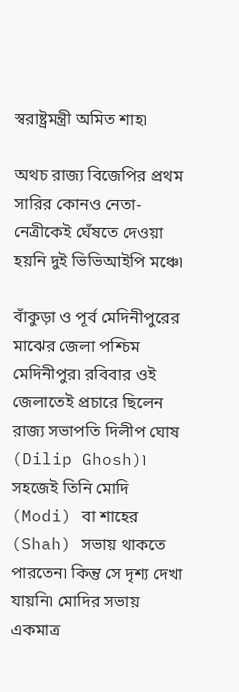স্বরাষ্ট্রমন্ত্রী অমিত শাহ৷

অথচ রাজ্য বিজেপির প্রথম সারির কোনও নেতা-নেত্রীকেই ঘেঁষতে দেওয়া হয়নি দুই ভিভিআইপি মঞ্চে৷

বাঁকুড়া ও পূর্ব মেদিনীপুরের মাঝের জেলা পশ্চিম মেদিনীপুর৷ রবিবার ওই জেলাতেই প্রচারে ছিলেন রাজ্য সভাপতি দিলীপ ঘোষ (Dilip Ghosh)৷ সহজেই তিনি মোদি (Modi) বা শাহের (Shah) সভায় থাকতে পারতেন৷ কিন্তু সে দৃশ্য দেখা যায়নি৷ মোদির সভায় একমাত্র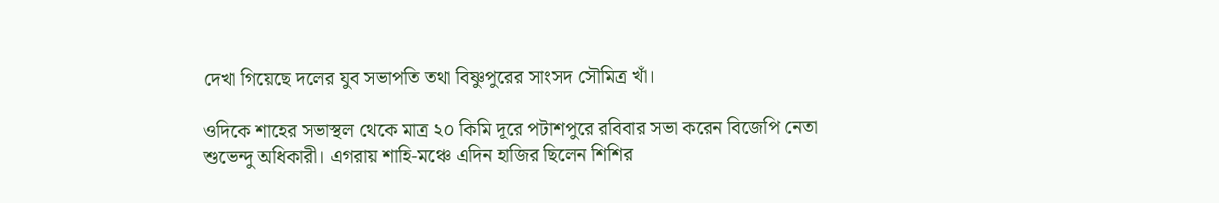দেখা গিয়েছে দলের যুব সভাপতি তথা বিষ্ণুপুরের সাংসদ সৌমিত্র খাঁ।

ওদিকে শাহের সভাস্থল থেকে মাত্র ২০ কিমি দূরে পটাশপুরে রবিবার সভা করেন বিজেপি নেতা শুভেন্দু অধিকারী। এগরায় শাহি-মঞ্চে এদিন হাজির ছিলেন শিশির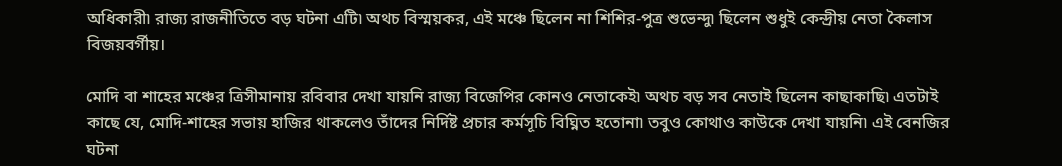অধিকারী৷ রাজ্য রাজনীতিতে বড় ঘটনা এটি৷ অথচ বিস্ময়কর, এই মঞ্চে ছিলেন না শিশির-পুত্র শুভেন্দু৷ ছিলেন শুধুই কেন্দ্রীয় নেতা কৈলাস বিজয়বর্গীয়।

মোদি বা শাহের মঞ্চের ত্রিসীমানায় রবিবার দেখা যায়নি রাজ্য বিজেপির কোনও নেতাকেই৷ অথচ বড় সব নেতাই ছিলেন কাছাকাছি৷ এতটাই কাছে যে, মোদি-শাহের সভায় হাজির থাকলেও তাঁদের নির্দিষ্ট প্রচার কর্মসূচি বিঘ্নিত হতোনা৷ তবুও কোথাও কাউকে দেখা যায়নি৷ এই বেনজির ঘটনা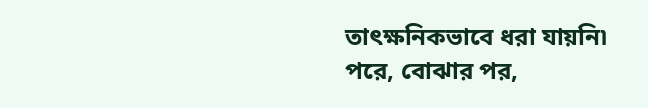তাৎক্ষনিকভাবে ধরা যায়নি৷ পরে, বোঝার পর,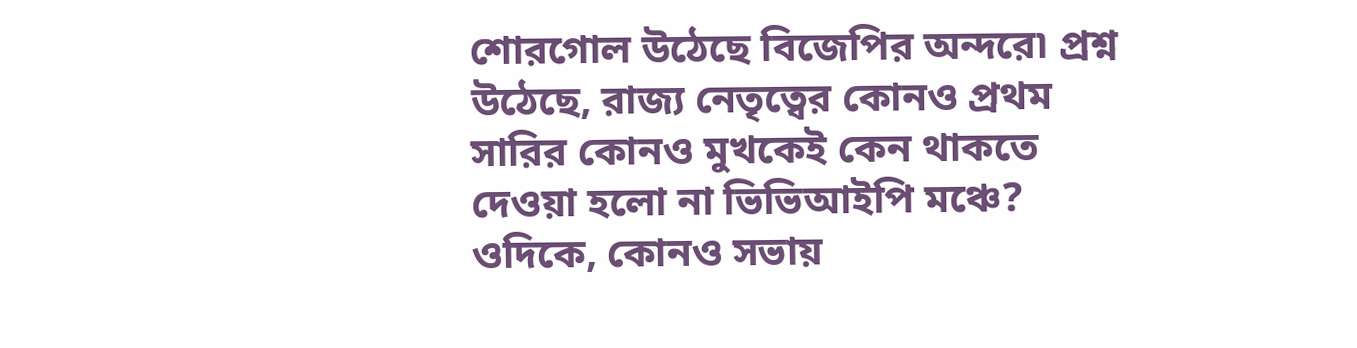শোরগোল উঠেছে বিজেপির অন্দরে৷ প্রশ্ন উঠেছে, রাজ্য নেতৃত্বের কোনও প্রথম সারির কোনও মুখকেই কেন থাকতে দেওয়া হলো না ভিভিআইপি মঞ্চে? ওদিকে, কোনও সভায়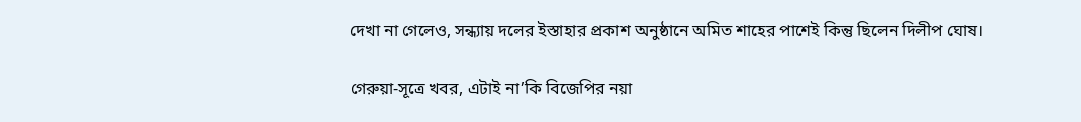দেখা না গেলেও, সন্ধ্যায় দলের ইস্তাহার প্রকাশ অনুষ্ঠানে অমিত শাহের পাশেই কিন্তু ছিলেন দিলীপ ঘোষ।

গেরুয়া-সূত্রে খবর, এটাই না’কি বিজেপির নয়া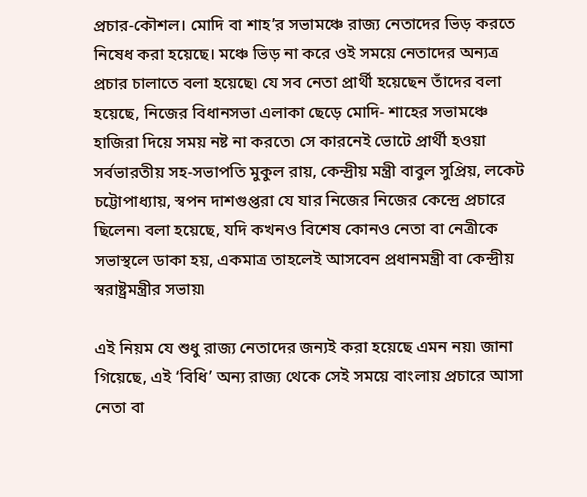প্রচার-কৌশল। মোদি বা শাহ’র সভামঞ্চে রাজ্য নেতাদের ভিড় করতে নিষেধ করা হয়েছে। মঞ্চে ভিড় না করে ওই সময়ে নেতাদের অন্যত্র প্রচার চালাতে বলা হয়েছে৷ যে সব নেতা প্রার্থী হয়েছেন তাঁদের বলা হয়েছে, নিজের বিধানসভা এলাকা ছেড়ে মোদি- শাহের সভামঞ্চে হাজিরা দিয়ে সময় নষ্ট না করতে৷ সে কারনেই ভোটে প্রার্থী হওয়া সর্বভারতীয় সহ-সভাপতি মুকুল রায়, কেন্দ্রীয় মন্ত্রী বাবুল সুপ্রিয়, লকেট চট্টোপাধ্যায়, স্বপন দাশগুপ্তরা যে যার নিজের নিজের কেন্দ্রে প্রচারে ছিলেন৷ বলা হয়েছে, যদি কখনও বিশেষ কোনও নেতা বা নেত্রীকে সভাস্থলে ডাকা হয়, একমাত্র তাহলেই আসবেন প্রধানমন্ত্রী বা কেন্দ্রীয় স্বরাষ্ট্রমন্ত্রীর সভায়৷

এই নিয়ম যে শুধু রাজ্য নেতাদের জন্যই করা হয়েছে এমন নয়৷ জানা গিয়েছে, এই ‘বিধি’ অন্য রাজ্য থেকে সেই সময়ে বাংলায় প্রচারে আসা নেতা বা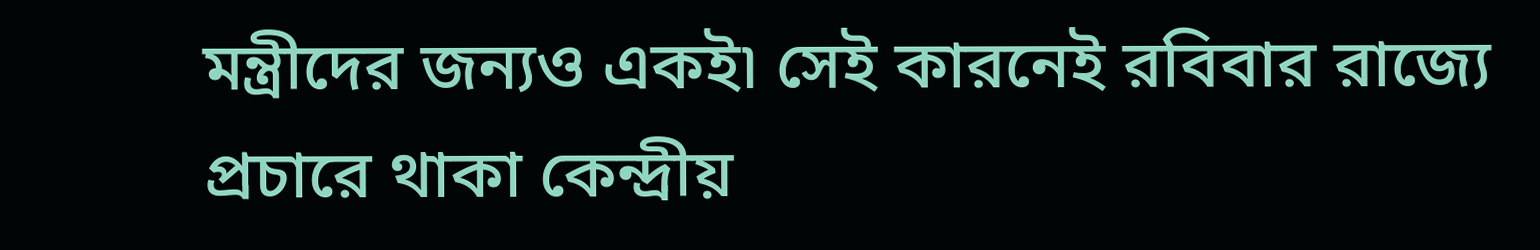মন্ত্রীদের জন্যও একই৷ সেই কারনেই রবিবার রাজ্যে প্রচারে থাকা কেন্দ্রীয়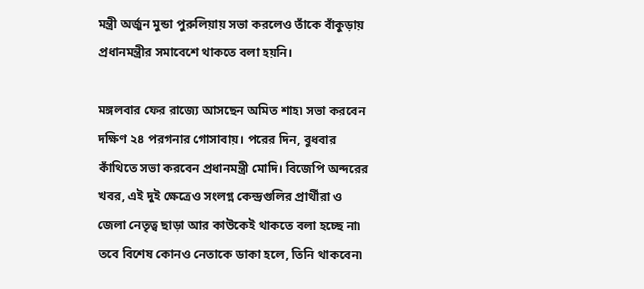মন্ত্রী অর্জুন মুন্ডা পুরুলিয়ায় সভা করলেও তাঁকে বাঁকুড়ায় প্রধানমন্ত্রীর সমাবেশে থাকতে বলা হয়নি।

মঙ্গলবার ফের রাজ্যে আসছেন অমিত শাহ৷ সভা করবেন দক্ষিণ ২৪ পরগনার গোসাবায়। পরের দিন, বুধবার কাঁথিতে সভা করবেন প্রধানমন্ত্রী মো‌দি। বিজেপি অন্দরের খবর, এই দুই ক্ষেত্রেও সংলগ্ন কেন্দ্রগুলির প্রার্থীরা ও জেলা নেতৃত্ব ছাড়া আর কাউকেই থাকতে বলা হচ্ছে না৷ তবে বিশেষ কোনও নেতাকে ডাকা হলে, তিনি থাকবেন৷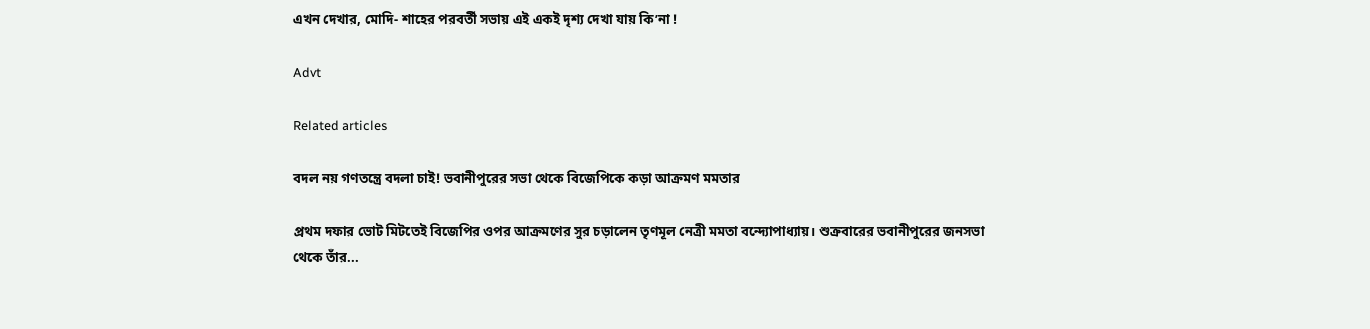এখন দেখার, মোদি- শাহের পরবর্তী সভায় এই একই দৃশ্য দেখা যায় কি’না !

Advt

Related articles

বদল নয় গণতন্ত্রে বদলা চাই! ভবানীপুরের সভা থেকে বিজেপিকে কড়া আক্রমণ মমতার

প্রথম দফার ভোট মিটতেই বিজেপির ওপর আক্রমণের সুর চড়ালেন তৃণমূল নেত্রী মমতা বন্দ্যোপাধ্যায়। শুক্রবারের ভবানীপুরের জনসভা থেকে তাঁর...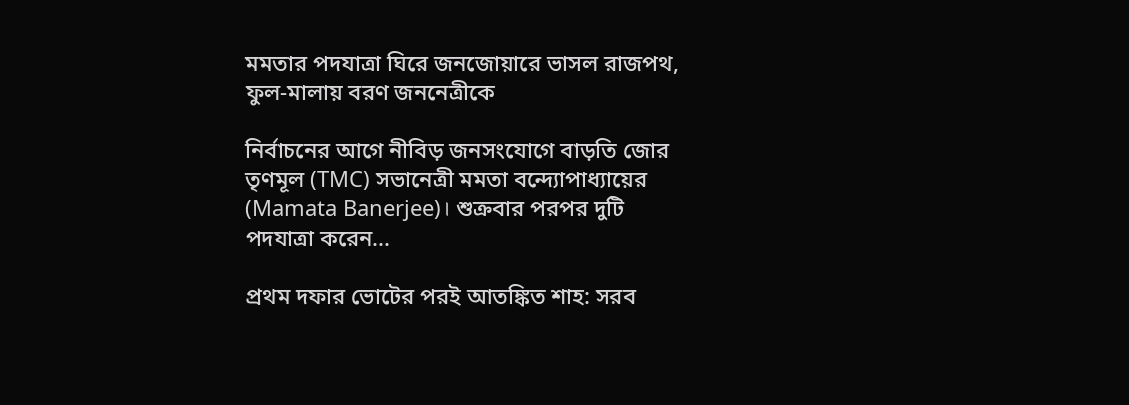মমতার পদযাত্রা ঘিরে জনজোয়ারে ভাসল রাজপথ, ফুল-মালায় বরণ জননেত্রীকে

নির্বাচনের আগে নীবিড় জনসংযোগে বাড়তি জোর তৃণমূল (TMC) সভানেত্রী মমতা বন্দ্যোপাধ্যায়ের (Mamata Banerjee)। শুক্রবার পরপর দুটি পদযাত্রা করেন...

প্রথম দফার ভোটের পরই আতঙ্কিত শাহ: সরব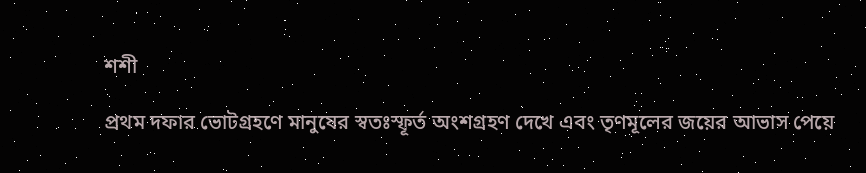শশী

প্রথম দফার ভোটগ্রহণে মানুষের স্বতঃস্ফূর্ত অংশগ্রহণ দেখে এবং তৃণমূলের জয়ের আভাস পেয়ে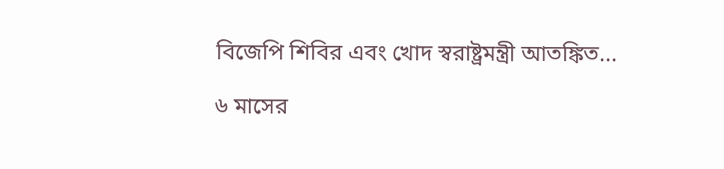বিজেপি শিবির এবং খোদ স্বরাষ্ট্রমন্ত্রী আতঙ্কিত...

৬ মাসের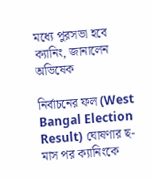মধ্যে পুরসভা হবে ক্যানিং, জানালেন অভিষেক

নির্বাচনের ফল (West Bangal Election Result) ঘোষণার ছ-মাস পর ক্যানিংকে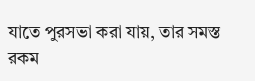যাতে পুরসভা করা যায়, তার সমস্ত রকম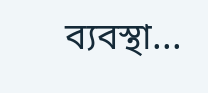ব্যবস্থা...